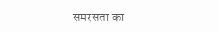समरसता का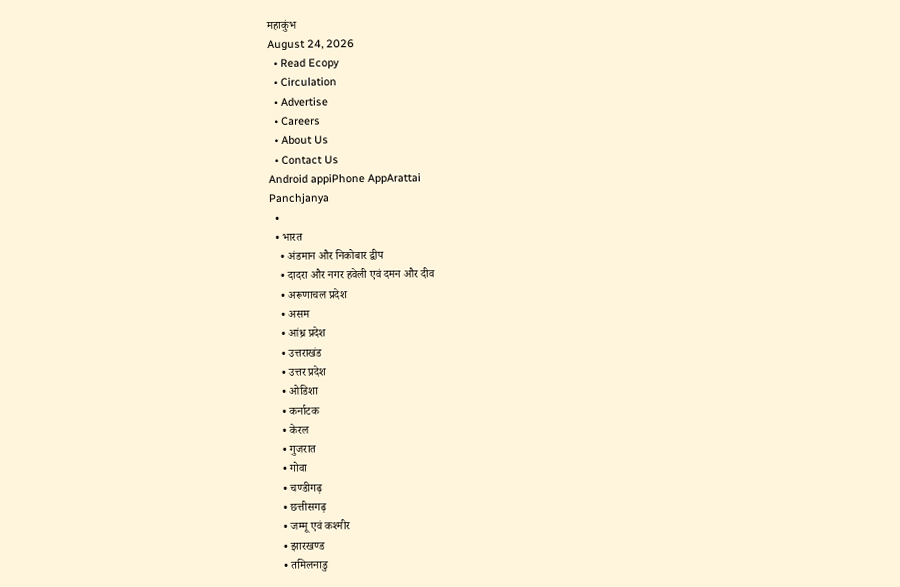महाकुंभ
August 24, 2026
  • Read Ecopy
  • Circulation
  • Advertise
  • Careers
  • About Us
  • Contact Us
Android appiPhone AppArattai
Panchjanya
  •
  • भारत
    • अंडमान और निकोबार द्वीप
    • दादरा और नगर हवेली एवं दमन और दीव
    • अरूणाचल प्रदेश
    • असम
    • आंध्र प्रदेश
    • उत्तराखंड
    • उत्तर प्रदेश
    • ओडिशा
    • कर्नाटक
    • केरल
    • गुजरात
    • गोवा
    • चण्‍डीगढ़
    • छत्तीसगढ़
    • जम्‍मू एवं कश्‍मीर
    • झारखण्‍ड
    • तमिलनाडु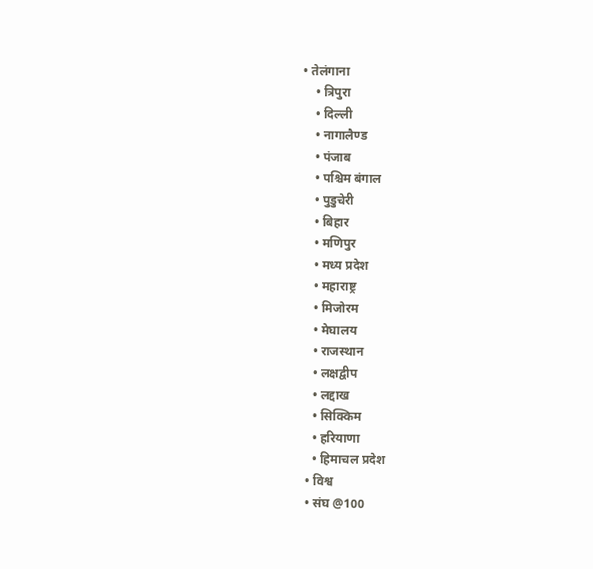• तेलंगाना
    • त्रिपुरा
    • दिल्ली
    • नागालैण्‍ड
    • पंजाब
    • पश्चिम बंगाल
    • पुडुचेरी
    • बिहार
    • मणिपुर
    • मध्य प्रदेश
    • महाराष्ट्र
    • मिजोरम
    • मेघालय
    • राजस्थान
    • लक्षद्वीप
    • लद्दाख
    • सिक्किम
    • हरियाणा
    • हिमाचल प्रदेश
  • विश्व
  • संघ @100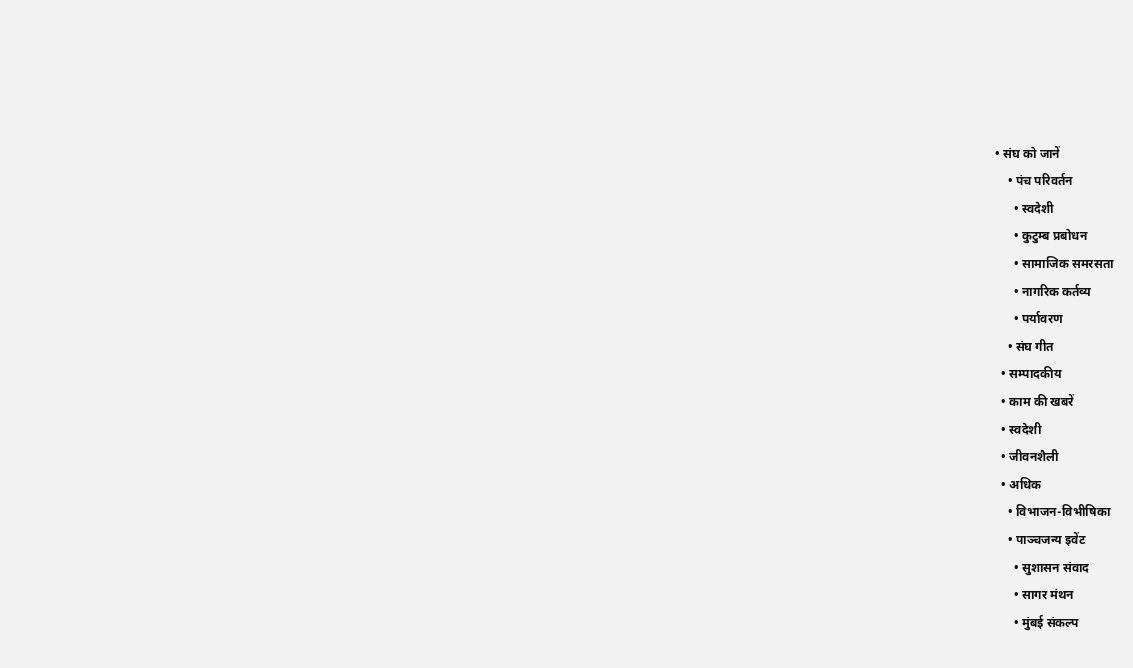• संघ को जानें
    • पंच परिवर्तन
      • स्वदेशी
      • कुटुम्ब प्रबोधन
      • सामाजिक समरसता
      • नागरिक कर्तव्य
      • पर्यावरण
    • संघ गीत
  • सम्पादकीय
  • काम की खबरें
  • स्वदेशी
  • जीवनशैली
  • अधिक
    • विभाजन-विभीषिका
    • पाञ्चजन्य इवेंट
      • सुशासन संवाद
      • सागर मंथन
      • मुंबई संकल्प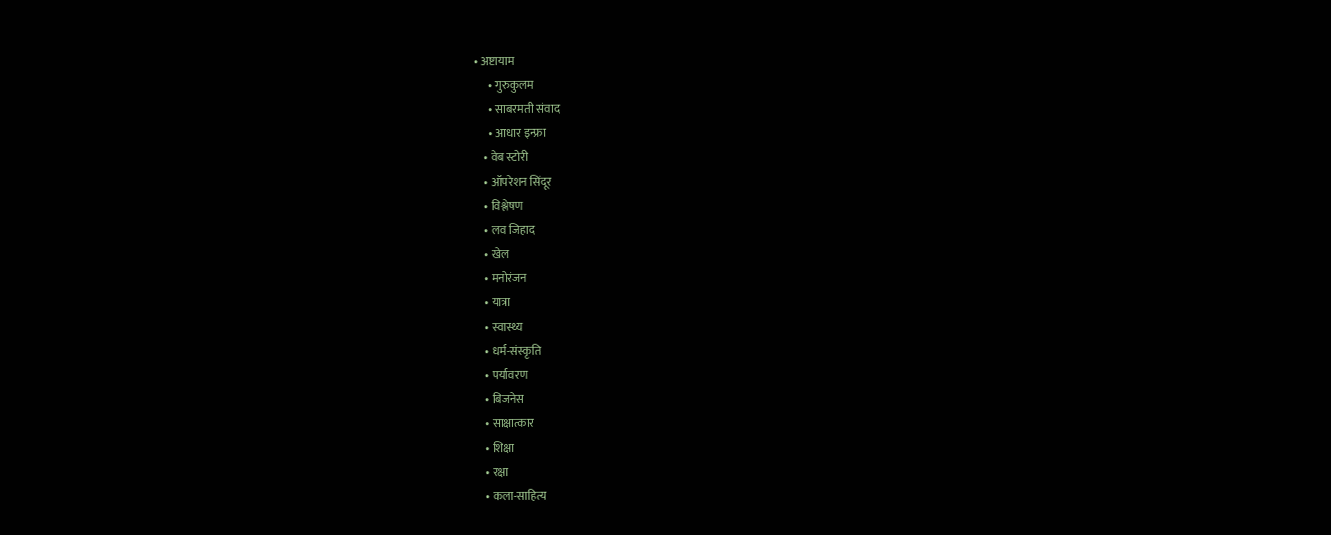• अष्टायाम
      • गुरुकुलम
      • साबरमती संवाद
      • आधार इन्फ्रा
    • वेब स्टोरी
    • ऑपरेशन सिंदूर
    • विश्लेषण
    • लव जिहाद
    • खेल
    • मनोरंजन
    • यात्रा
    • स्वास्थ्य
    • धर्म-संस्कृति
    • पर्यावरण
    • बिजनेस
    • साक्षात्कार
    • शिक्षा
    • रक्षा
    • कला-साहित्य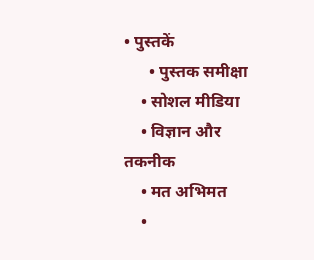• पुस्तकें
      • पुस्तक समीक्षा
    • सोशल मीडिया
    • विज्ञान और तकनीक
    • मत अभिमत
    •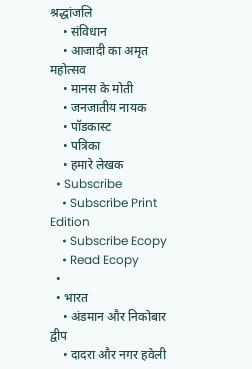श्रद्धांजलि
    • संविधान
    • आजादी का अमृत महोत्सव
    • मानस के मोती
    • जनजातीय नायक
    • पॉडकास्ट
    • पत्रिका
    • हमारे लेखक
  • Subscribe
    • Subscribe Print Edition
    • Subscribe Ecopy
    • Read Ecopy
  •
  • भारत
    • अंडमान और निकोबार द्वीप
    • दादरा और नगर हवेली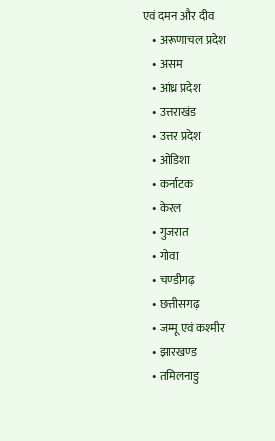एवं दमन और दीव
    • अरूणाचल प्रदेश
    • असम
    • आंध्र प्रदेश
    • उत्तराखंड
    • उत्तर प्रदेश
    • ओडिशा
    • कर्नाटक
    • केरल
    • गुजरात
    • गोवा
    • चण्‍डीगढ़
    • छत्तीसगढ़
    • जम्‍मू एवं कश्‍मीर
    • झारखण्‍ड
    • तमिलनाडु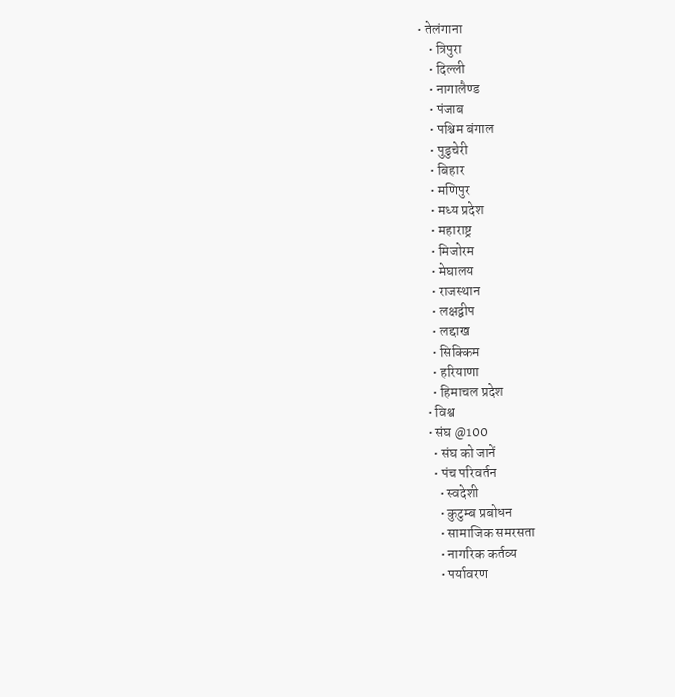• तेलंगाना
    • त्रिपुरा
    • दिल्ली
    • नागालैण्‍ड
    • पंजाब
    • पश्चिम बंगाल
    • पुडुचेरी
    • बिहार
    • मणिपुर
    • मध्य प्रदेश
    • महाराष्ट्र
    • मिजोरम
    • मेघालय
    • राजस्थान
    • लक्षद्वीप
    • लद्दाख
    • सिक्किम
    • हरियाणा
    • हिमाचल प्रदेश
  • विश्व
  • संघ @100
    • संघ को जानें
    • पंच परिवर्तन
      • स्वदेशी
      • कुटुम्ब प्रबोधन
      • सामाजिक समरसता
      • नागरिक कर्तव्य
      • पर्यावरण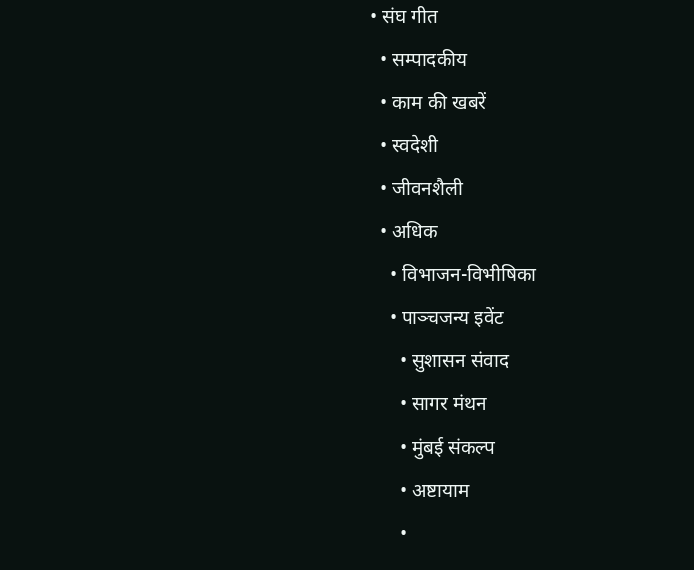• संघ गीत
  • सम्पादकीय
  • काम की खबरें
  • स्वदेशी
  • जीवनशैली
  • अधिक
    • विभाजन-विभीषिका
    • पाञ्चजन्य इवेंट
      • सुशासन संवाद
      • सागर मंथन
      • मुंबई संकल्प
      • अष्टायाम
      •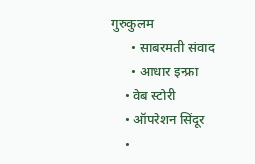गुरुकुलम
      • साबरमती संवाद
      • आधार इन्फ्रा
    • वेब स्टोरी
    • ऑपरेशन सिंदूर
    •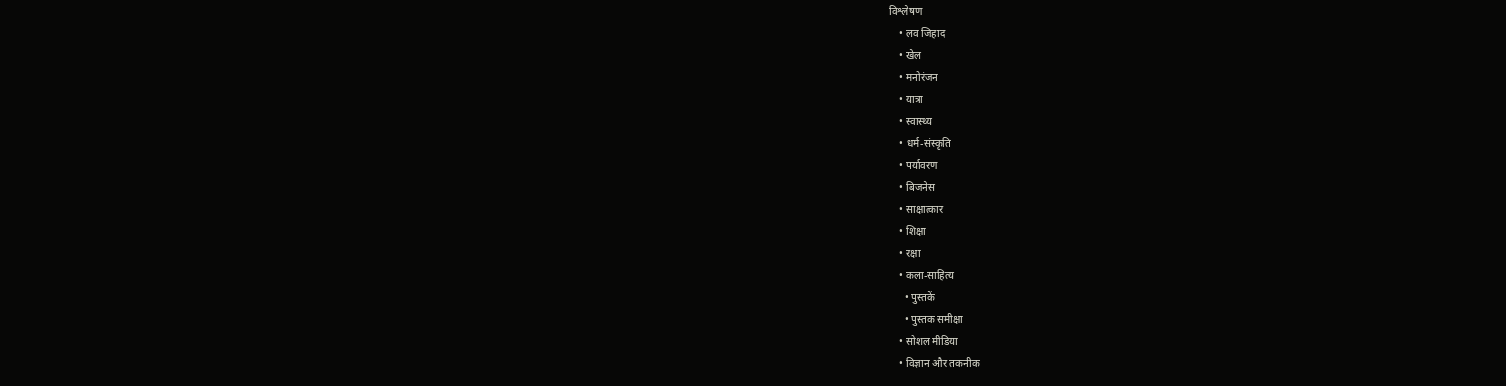विश्लेषण
    • लव जिहाद
    • खेल
    • मनोरंजन
    • यात्रा
    • स्वास्थ्य
    • धर्म-संस्कृति
    • पर्यावरण
    • बिजनेस
    • साक्षात्कार
    • शिक्षा
    • रक्षा
    • कला-साहित्य
      • पुस्तकें
      • पुस्तक समीक्षा
    • सोशल मीडिया
    • विज्ञान और तकनीक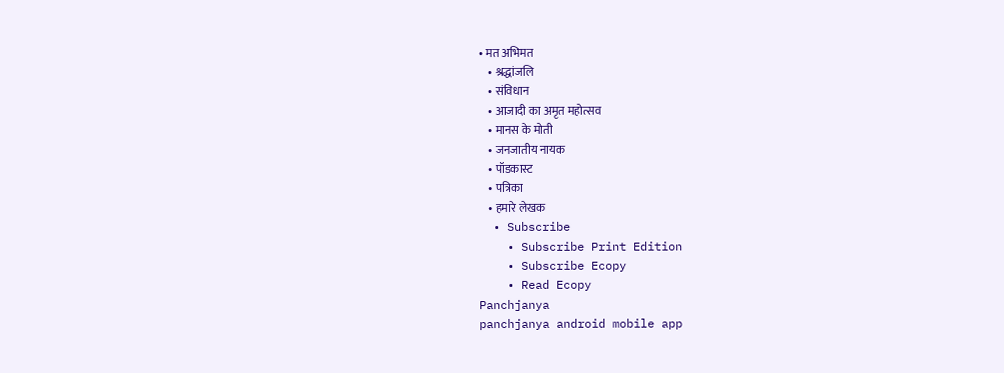• मत अभिमत
    • श्रद्धांजलि
    • संविधान
    • आजादी का अमृत महोत्सव
    • मानस के मोती
    • जनजातीय नायक
    • पॉडकास्ट
    • पत्रिका
    • हमारे लेखक
  • Subscribe
    • Subscribe Print Edition
    • Subscribe Ecopy
    • Read Ecopy
Panchjanya
panchjanya android mobile app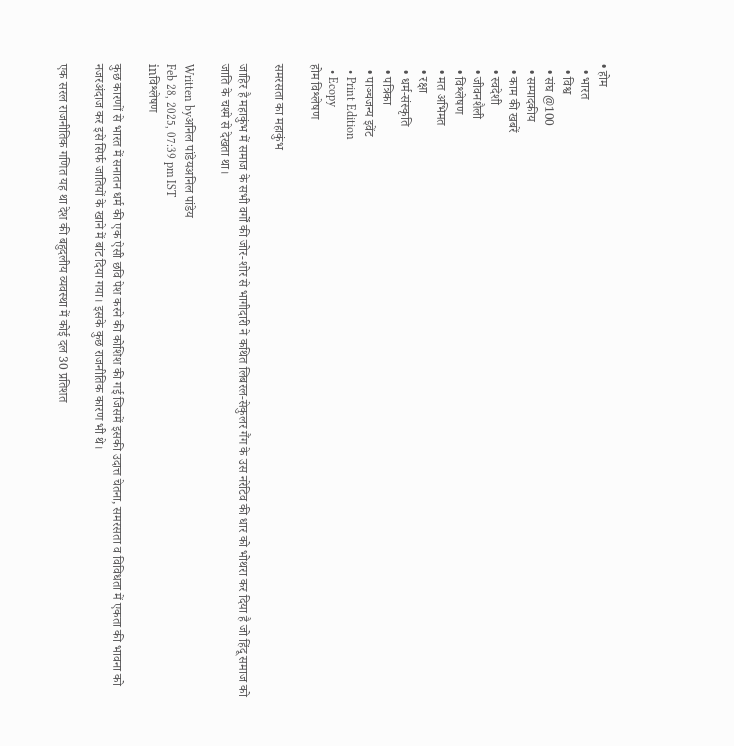• होम
  • भारत
  • विश्व
  • संघ @100
  • सम्पादकीय
  • काम की खबरें
  • स्वदेशी
  • जीवनशैली
  • विश्लेषण
  • मत अभिमत
  • रक्षा
  • धर्म-संस्कृति
  • पत्रिका
  • पाञ्चजन्य इवेंट
  • Print Edition
  • Ecopy
होम विश्लेषण

समरसता का महाकुंभ

जाहिर है महाकुंभ में समाज के सभी वर्गों की जोर-शोर से भागीदारी ने कथित लिबरल-सेकुलर गैंग के उस नरेटिव की धार को भोथरा कर दिया है जो हिंदू समाज को जाति के चश्मे से देखता था।

Written byअनिल पांडेयअनिल पांडेय
Feb 28, 2025, 07:39 pm IST
inविश्लेषण

कुछ कारणों से भारत में सनातन धर्म की एक ऐसी छवि पेश करने की कोशिश की गई जिसमें इसकी उदात्त चेतना, समरसता व विविधता में एकता की भावना को नजरअंदाज कर इसे सिर्फ जातियों के खाने में बांट दिया गया। इसके कुछ राजनीतिक कारण भी थे।

एक सरल राजनीतिक गणित यह था देश की बहुदलीय व्यवस्था में कोई दल 30 प्रतिशत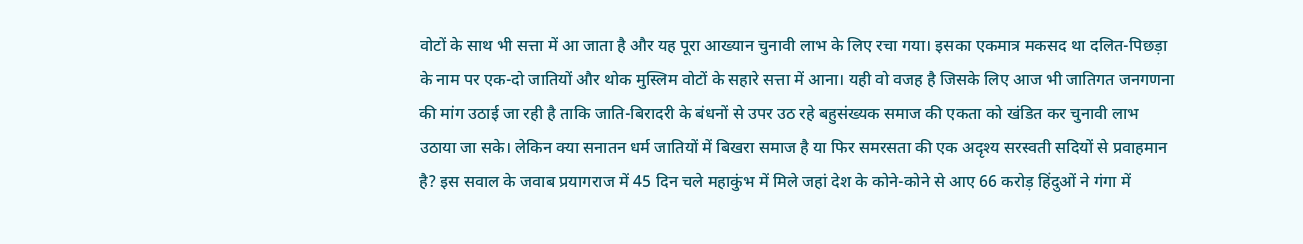वोटों के साथ भी सत्ता में आ जाता है और यह पूरा आख्यान चुनावी लाभ के लिए रचा गया। इसका एकमात्र मकसद था दलित-पिछड़ा के नाम पर एक-दो जातियों और थोक मुस्लिम वोटों के सहारे सत्ता में आना। यही वो वजह है जिसके लिए आज भी जातिगत जनगणना की मांग उठाई जा रही है ताकि जाति-बिरादरी के बंधनों से उपर उठ रहे बहुसंख्यक समाज की एकता को खंडित कर चुनावी लाभ उठाया जा सके। लेकिन क्या सनातन धर्म जातियों में बिखरा समाज है या फिर समरसता की एक अदृश्य सरस्वती सदियों से प्रवाहमान है? इस सवाल के जवाब प्रयागराज में 45 दिन चले महाकुंभ में मिले जहां देश के कोने-कोने से आए 66 करोड़ हिंदुओं ने गंगा में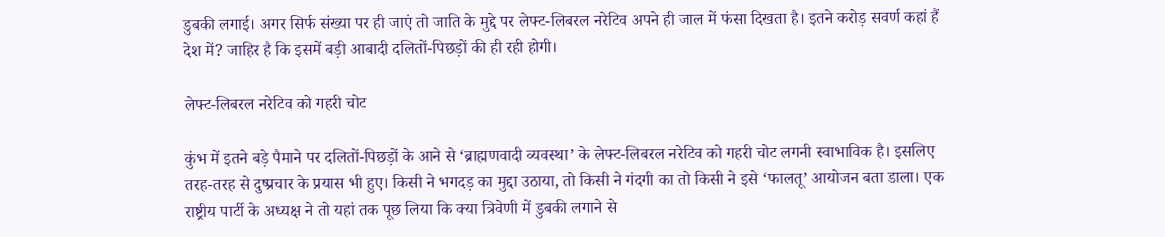डुबकी लगाई। अगर सिर्फ संख्या पर ही जाएं तो जाति के मुद्दे पर लेफ्ट-लिबरल नरेटिव अपने ही जाल में फंसा दिखता है। इतने करोड़ सवर्ण कहां हैं देश में? जाहिर है कि इसमें बड़ी आबादी दलितों-पिछड़ों की ही रही होगी।

लेफ्ट-लिबरल नरेटिव को गहरी चोट

कुंभ में इतने बड़े पैमाने पर दलितों-पिछड़ों के आने से ‘ब्राह्मणवादी व्यवस्था’ के लेफ्ट-लिबरल नरेटिव को गहरी चोट लगनी स्वाभाविक है। इसलिए तरह-तरह से दुष्प्रचार के प्रयास भी हुए। किसी ने भगदड़ का मुद्दा उठाया, तो किसी ने गंदगी का तो किसी ने इसे ‘फालतू’ आयोजन बता डाला। एक राष्ट्रीय पार्टी के अध्यक्ष ने तो यहां तक पूछ लिया कि क्या त्रिवेणी में डुबकी लगाने से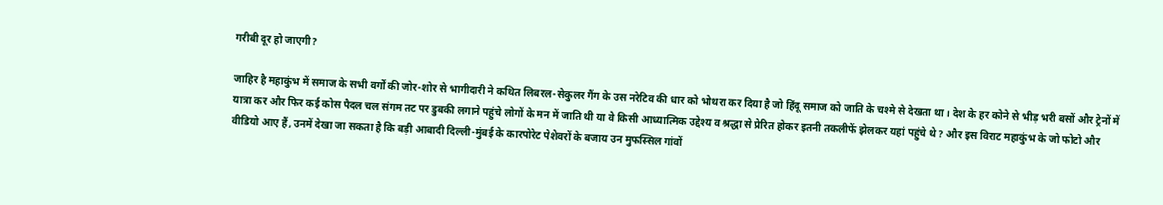गरीबी दूर हो जाएगी?

जाहिर है महाकुंभ में समाज के सभी वर्गों की जोर-शोर से भागीदारी ने कथित लिबरल-सेकुलर गैंग के उस नरेटिव की धार को भोथरा कर दिया है जो हिंदू समाज को जाति के चश्मे से देखता था। देश के हर कोने से भीड़ भरी बसों और ट्रेनों में यात्रा कर और फिर कई कोस पैदल चल संगम तट पर डुबकी लगाने पहुंचे लोगों के मन में जाति थी या वे किसी आध्यात्मिक उद्देश्य व श्रद्धा से प्रेरित होकर इतनी तकलीफें झेलकर यहां पहुंचे थे? और इस विराट महाकुंभ के जो फोटो और वीडियो आए हैं, उनमें देखा जा सकता है कि बड़ी आबादी दिल्ली-मुंबई के कारपोरेट पेशेवरों के बजाय उन मुफस्सिल गांवों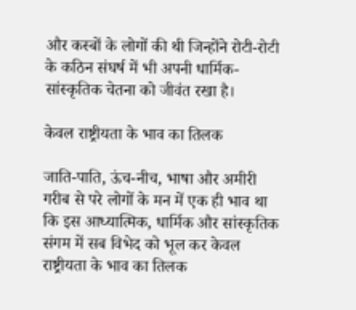और कस्बों के लोगों की थी जिन्होंने रोटी-रोटी के कठिन संघर्ष में भी अपनी धार्मिक-सांस्कृतिक चेतना को जीवंत रखा है।

केवल राष्ट्रीयता के भाव का तिलक

जाति-पाति, ऊंच-नीच, भाषा और अमीरी गरीब से परे लोगों के मन में एक ही भाव था कि इस आध्यात्मिक, धार्मिक और सांस्कृतिक संगम में सब विभेद को भूल कर केवल राष्ट्रीयता के भाव का तिलक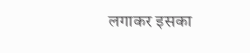लगाकर इसका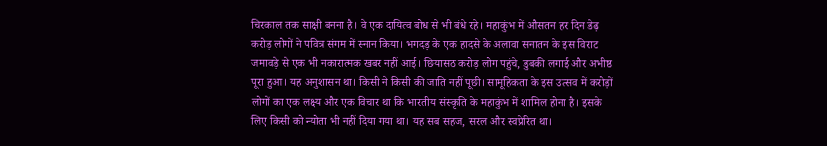चिरकाल तक साक्षी बनना है। वे एक दायित्व बोध से भी बंधे रहे। महाकुंभ में औसतन हर दिन डेढ़ करोड़ लोगों ने पवित्र संगम में स्नान किया। भगदड़ के एक हादसे के अलावा सनातन के इस विराट जमावड़े से एक भी नकारात्मक खबर नहीं आई। छियासठ करोड़ लोग पहुंचे, डुबकी लगाई और अभीष्ठ पूरा हुआ। यह अनुशासन था। किसी ने किसी की जाति नहीं पूछी। सामूहिकता के इस उत्सव में करोड़ों लोगों का एक लक्ष्य और एक विचार था कि भारतीय संस्कृति के महाकुंभ में शामिल होना है। इसके लिए किसी को न्योता भी नहीं दिया गया था। यह सब सहज, सरल और स्वप्रेरित था।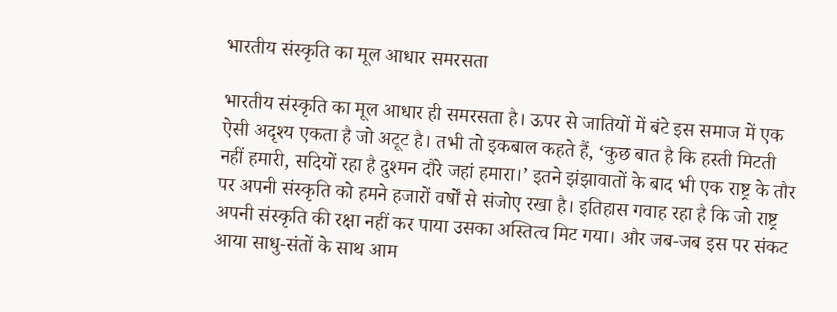भारतीय संस्कृति का मूल आधार समरसता

भारतीय संस्कृति का मूल आधार ही समरसता है। ऊपर से जातियों में बंटे इस समाज में एक ऐसी अदृश्य एकता है जो अटूट है। तभी तो इकबाल कहते हैं, ‘कुछ बात है कि हस्ती मिटती नहीं हमारी, सदियों रहा है दुश्मन दौरे जहां हमारा।’ इतने झंझावातों के बाद भी एक राष्ट्र के तौर पर अपनी संस्कृति को हमने हजारों वर्षों से संजोए रखा है। इतिहास गवाह रहा है कि जो राष्ट्र अपनी संस्कृति की रक्षा नहीं कर पाया उसका अस्तित्व मिट गया। और जब-जब इस पर संकट आया साधु-संतों के साथ आम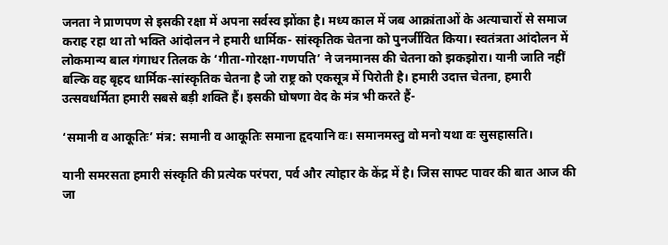जनता ने प्राणपण से इसकी रक्षा में अपना सर्वस्व झोंका है। मध्य काल में जब आक्रांताओं के अत्याचारों से समाज कराह रहा था तो भक्ति आंदोलन ने हमारी धार्मिक- सांस्कृतिक चेतना को पुनर्जीवित किया। स्वतंत्रता आंदोलन में लोकमान्य बाल गंगाधर तिलक के ‘गीता-गोरक्षा-गणपति’ ने जनमानस की चेतना को झकझोरा। यानी जाति नहीं बल्कि वह बृहद धार्मिक-सांस्कृतिक चेतना है जो राष्ट्र को एकसूत्र में पिरोती है। हमारी उदात्त चेतना, हमारी उत्सवधर्मिता हमारी सबसे बड़ी शक्ति हैं। इसकी घोषणा वेद के मंत्र भी करते हैं-

‘समानी व आकूतिः’ मंत्र: समानी व आकूतिः समाना हृदयानि वः। समानमस्तु वो मनो यथा वः सुसहासति।

यानी समरसता हमारी संस्कृति की प्रत्येक परंपरा, पर्व और त्योहार के केंद्र में है। जिस साफ्ट पावर की बात आज की जा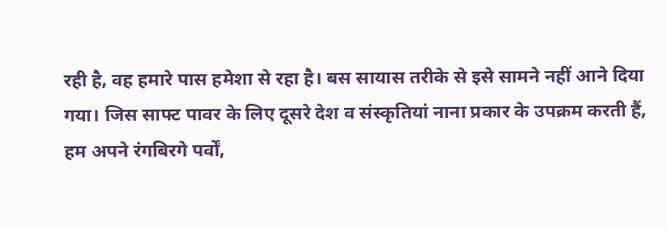रही है, वह हमारे पास हमेशा से रहा है। बस सायास तरीके से इसे सामने नहीं आने दिया गया। जिस साफ्ट पावर के लिए दूसरे देश व संस्कृतियां नाना प्रकार के उपक्रम करती हैं, हम अपने रंगबिरगे पर्वों,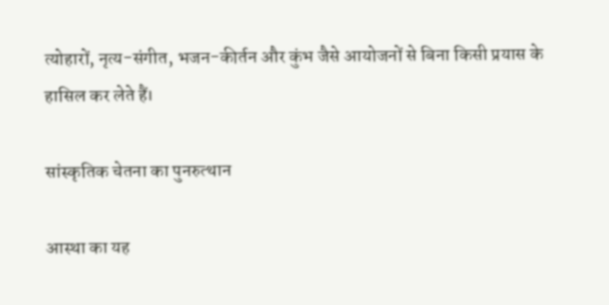त्योहारों, नृत्य-संगीत, भजन-कीर्तन और कुंभ जैसे आयोजनों से बिना किसी प्रयास के हासिल कर लेते हैं।

सांस्कृतिक चेतना का पुनरुत्थान

आस्था का यह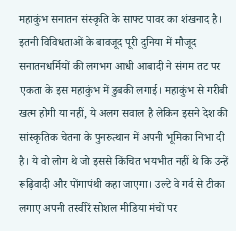महाकुंभ सनातन संस्कृति के साफ्ट पावर का शंखनाद है। इतनी विविधताओं के बावजूद पूरी दुनिया में मौजूद सनातनधर्मियों की लगभग आधी आबादी ने संगम तट पर एकता के इस महाकुंभ में डुबकी लगाई। महाकुंभ से गरीबी खत्म होगी या नहीं, ये अलग सवाल है लेकिन इसने देश की सांस्कृतिक चेतना के पुनरुत्थान में अपनी भूमिका निभा दी है। ये वो लोग थे जो इससे किंचित भयभीत नहीं थे कि उन्हें रूढ़िवादी और पोंगापंथी कहा जाएगा। उल्टे वे गर्व से टीका लगाए अपनी तस्वीरें सोशल मीडिया मंचों पर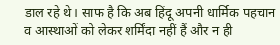डाल रहे थे। साफ है कि अब हिंदू अपनी धार्मिक पहचान व आस्थाओं को लेकर शर्मिंदा नहीं हैं और न ही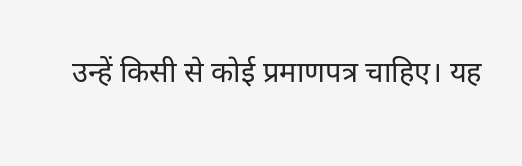उन्हें किसी से कोई प्रमाणपत्र चाहिए। यह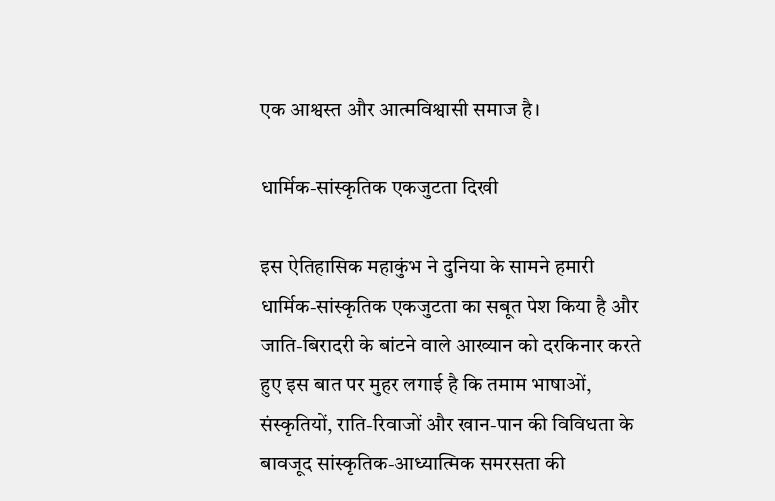एक आश्वस्त और आत्मविश्वासी समाज है।

धार्मिक-सांस्कृतिक एकजुटता दिखी

इस ऐतिहासिक महाकुंभ ने दुनिया के सामने हमारी धार्मिक-सांस्कृतिक एकजुटता का सबूत पेश किया है और जाति-बिरादरी के बांटने वाले आख्यान को दरकिनार करते हुए इस बात पर मुहर लगाई है कि तमाम भाषाओं, संस्कृतियों, राति-रिवाजों और खान-पान की विविधता के बावजूद सांस्कृतिक-आध्यात्मिक समरसता की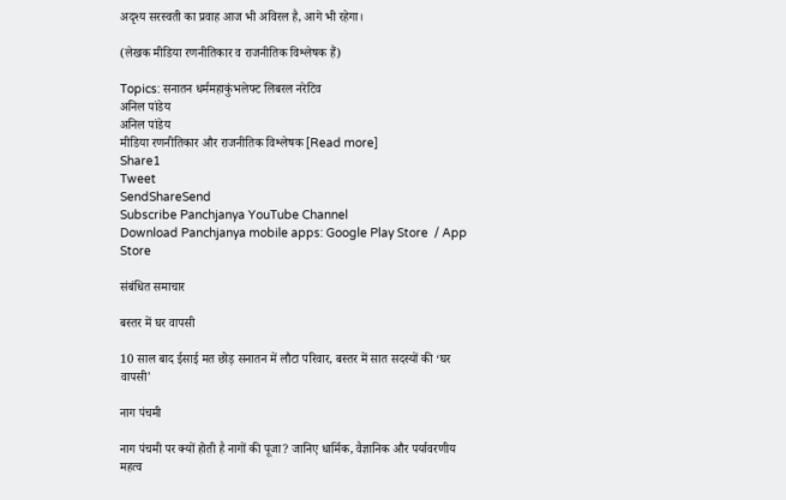अदृश्य सरस्वती का प्रवाह आज भी अविरल है, आगे भी रहेगा।

(लेखक मीडिया रणनीतिकार व राजनीतिक विश्लेषक हैं)

Topics: सनातन धर्ममहाकुंभलेफ्ट लिबरल नरेटिव
अनिल पांडेय
अनिल पांडेय
मीडिया रणनीतिकार और राजनीतिक विश्लेषक [Read more]
Share1
Tweet
SendShareSend
Subscribe Panchjanya YouTube Channel
Download Panchjanya mobile apps: Google Play Store  / App Store

संबंधित समाचार

बस्तर में घर वापसी

10 साल बाद ईसाई मत छोड़ सनातन में लौटा परिवार, बस्तर में सात सदस्यों की ‘घर वापसी’

नाग पंचमी

नाग पंचमी पर क्यों होती है नागों की पूजा? जानिए धार्मिक, वैज्ञानिक और पर्यावरणीय महत्व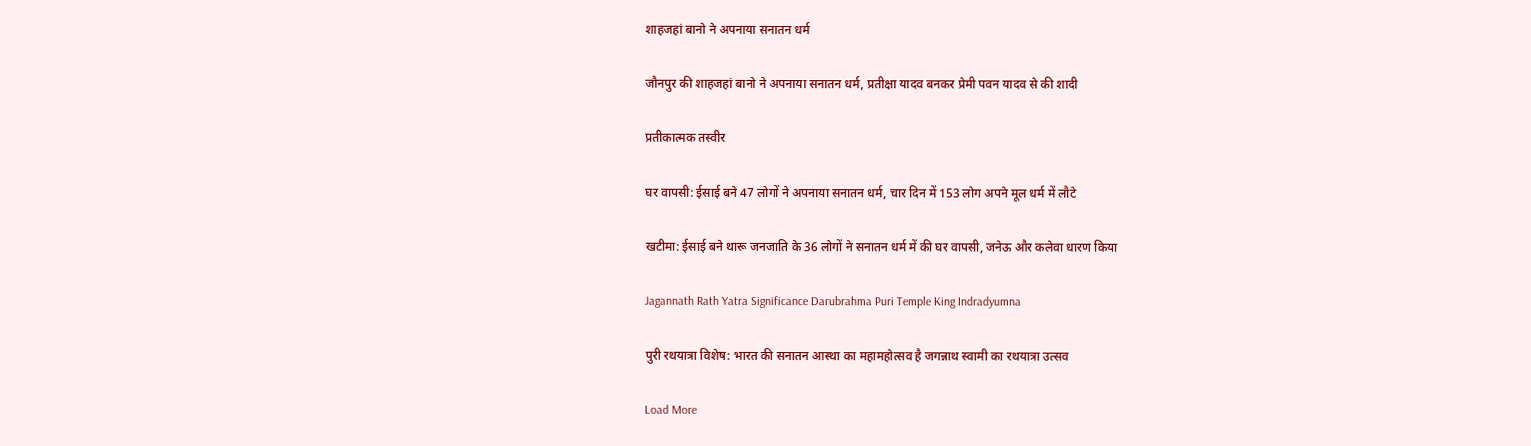शाहजहां बानो ने अपनाया सनातन धर्म

जौनपुर की शाहजहां बानो ने अपनाया सनातन धर्म, प्रतीक्षा यादव बनकर प्रेमी पवन यादव से की शादी

प्रतीकात्मक तस्वीर

घर वापसी: ईसाई बने 47 लोगों ने अपनाया सनातन धर्म, चार दिन में 153 लोग अपने मूल धर्म में लौटे

खटीमा: ईसाई बने थारू जनजाति के 36 लोगों ने सनातन धर्म में की घर वापसी, जनेऊ और कलेवा धारण किया

Jagannath Rath Yatra Significance Darubrahma Puri Temple King Indradyumna

पुरी रथयात्रा विशेष: भारत की सनातन आस्था का महामहोत्सव है जगन्नाथ स्वामी का रथयात्रा उत्सव

Load More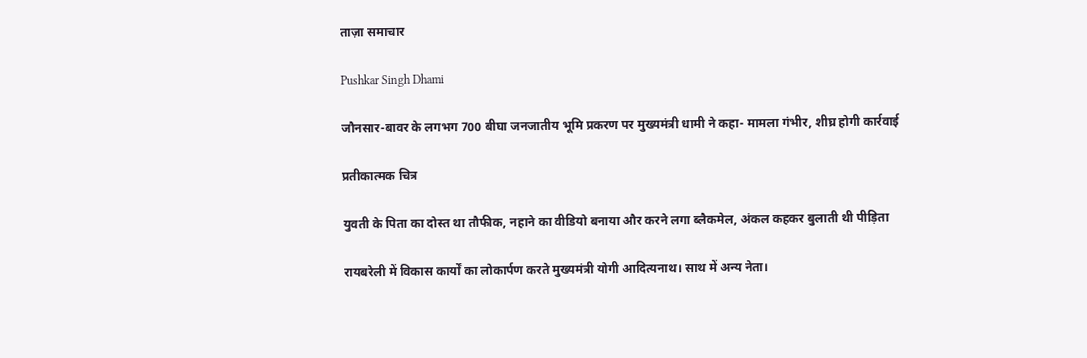ताज़ा समाचार

Pushkar Singh Dhami

जौनसार-बावर के लगभग 700 बीघा जनजातीय भूमि प्रकरण पर मुख्यमंत्री धामी ने कहा- मामला गंभीर, शीघ्र होगी कार्रवाई

प्रतीकात्मक चित्र

युवती के पिता का दोस्त था तौफीक, नहाने का वीडियो बनाया और करने लगा ब्लैकमेल, अंकल कहकर बुलाती थी पीड़िता

रायबरेली में विकास कार्यों का लोकार्पण करते मुख्यमंत्री योगी आदित्यनाथ। साथ में अन्य नेता।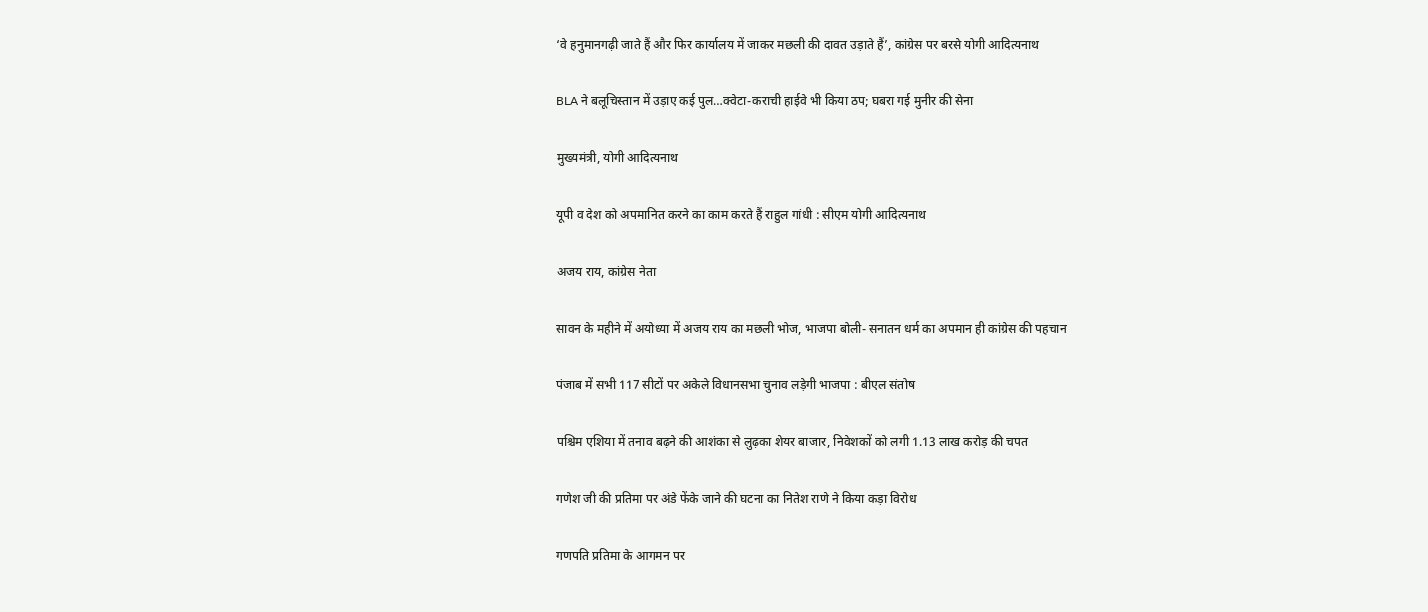‘वे हनुमानगढ़ी जाते हैं और फिर कार्यालय में जाकर मछली की दावत उड़ाते हैं’, कांग्रेस पर बरसे योगी आदित्यनाथ

BLA ने बलूचिस्तान में उड़ाए कई पुल…क्वेटा-कराची हाईवे भी किया ठप; घबरा गई मुनीर की सेना

मुख्यमंत्री, योगी आदित्यनाथ

यूपी व देश को अपमानित करने का काम करते हैं राहुल गांधी : सीएम योगी आदित्यनाथ

अजय राय, कांग्रेस नेता

सावन के महीने में अयोध्या में अजय राय का मछली भोज, भाजपा बोली- सनातन धर्म का अपमान ही कांग्रेस की पहचान

पंजाब में सभी 117 सीटों पर अकेले विधानसभा चुनाव लड़ेगी भाजपा : बीएल संतोष

पश्चिम एशिया में तनाव बढ़ने की आशंका से लुढ़का शेयर बाजार, निवेशकों को लगी 1.13 लाख करोड़ की चपत

गणेश जी की प्रतिमा पर अंडे फेंके जाने की घटना का नितेश राणे ने किया कड़ा विरोध

गणपति प्रतिमा के आगमन पर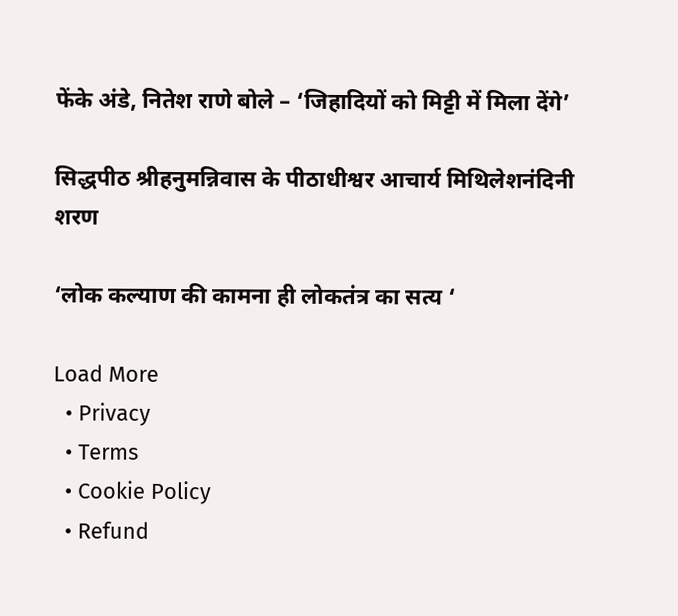फेंके अंडे, नितेश राणे बोले – ‘जिहादियों को मिट्टी में मिला देंगे’

सिद्धपीठ श्रीहनुमन्निवास के पीठाधीश्वर आचार्य मिथिलेशनंदिनी शरण

‘लोक कल्याण की कामना ही लोकतंत्र का सत्य ‘

Load More
  • Privacy
  • Terms
  • Cookie Policy
  • Refund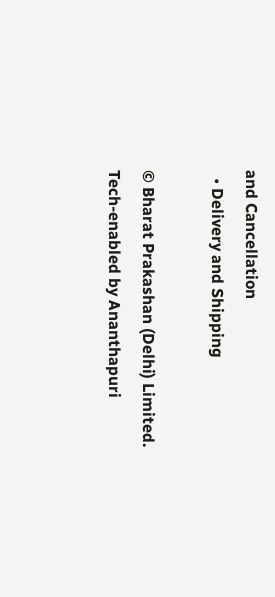and Cancellation
  • Delivery and Shipping

© Bharat Prakashan (Delhi) Limited.
Tech-enabled by Ananthapuri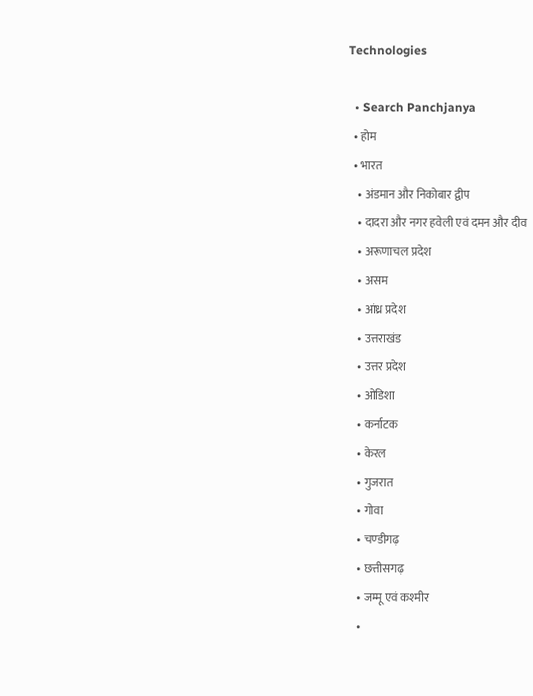Technologies

  • Search Panchjanya
  • होम
  • भारत
    • अंडमान और निकोबार द्वीप
    • दादरा और नगर हवेली एवं दमन और दीव
    • अरूणाचल प्रदेश
    • असम
    • आंध्र प्रदेश
    • उत्तराखंड
    • उत्तर प्रदेश
    • ओडिशा
    • कर्नाटक
    • केरल
    • गुजरात
    • गोवा
    • चण्‍डीगढ़
    • छत्तीसगढ़
    • जम्‍मू एवं कश्‍मीर
    •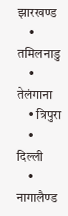झारखण्‍ड
    • तमिलनाडु
    • तेलंगाना
    • त्रिपुरा
    • दिल्ली
    • नागालैण्‍ड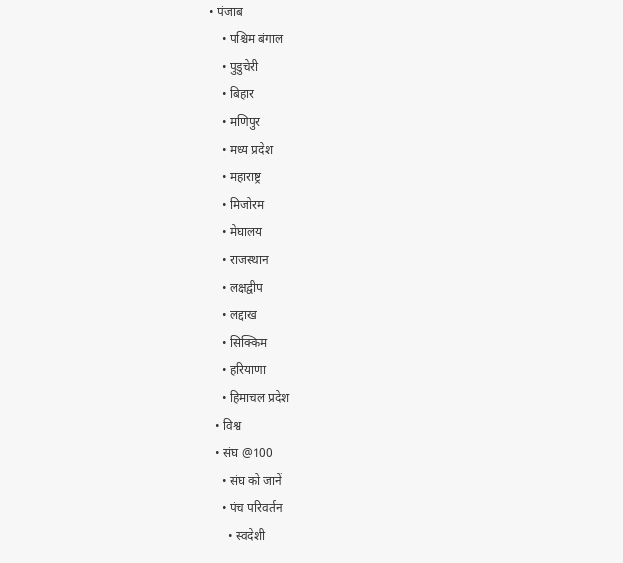• पंजाब
    • पश्चिम बंगाल
    • पुडुचेरी
    • बिहार
    • मणिपुर
    • मध्य प्रदेश
    • महाराष्ट्र
    • मिजोरम
    • मेघालय
    • राजस्थान
    • लक्षद्वीप
    • लद्दाख
    • सिक्किम
    • हरियाणा
    • हिमाचल प्रदेश
  • विश्व
  • संघ @100
    • संघ को जानें
    • पंच परिवर्तन
      • स्वदेशी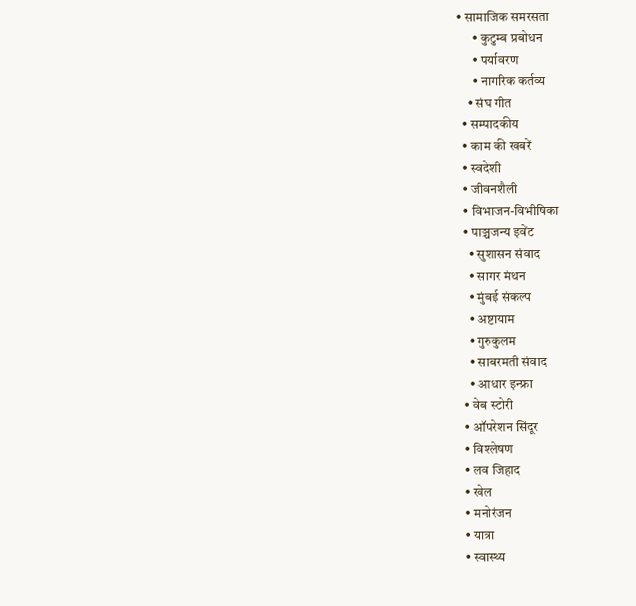• सामाजिक समरसता
      • कुटुम्ब प्रबोधन
      • पर्यावरण
      • नागरिक कर्तव्य
    • संघ गीत
  • सम्पादकीय
  • काम की खबरें
  • स्वदेशी
  • जीवनशैली
  • विभाजन-विभीषिका
  • पाञ्चजन्य इवेंट
    • सुशासन संवाद
    • सागर मंथन
    • मुंबई संकल्प
    • अष्टायाम
    • गुरुकुलम
    • साबरमती संवाद
    • आधार इन्फ्रा
  • वेब स्टोरी
  • ऑपरेशन सिंदूर
  • विश्लेषण
  • लव जिहाद
  • खेल
  • मनोरंजन
  • यात्रा
  • स्वास्थ्य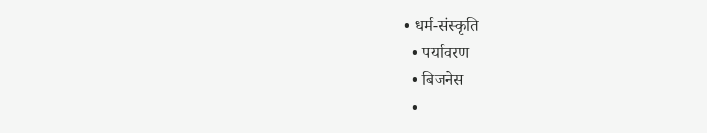• धर्म-संस्कृति
  • पर्यावरण
  • बिजनेस
  •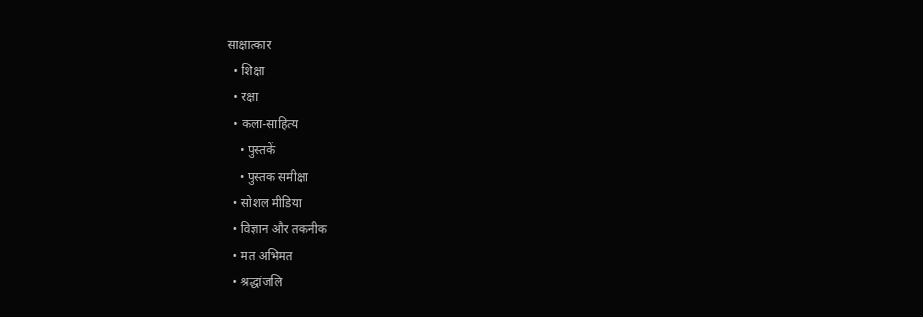साक्षात्कार
  • शिक्षा
  • रक्षा
  • कला-साहित्य
    • पुस्तकें
    • पुस्तक समीक्षा
  • सोशल मीडिया
  • विज्ञान और तकनीक
  • मत अभिमत
  • श्रद्धांजलि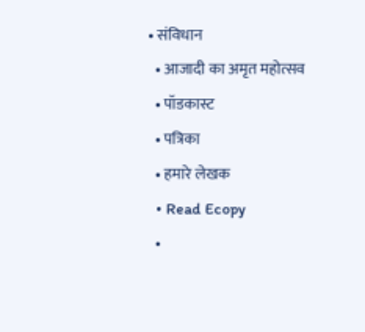• संविधान
  • आजादी का अमृत महोत्सव
  • पॉडकास्ट
  • पत्रिका
  • हमारे लेखक
  • Read Ecopy
  •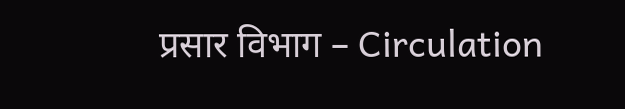प्रसार विभाग – Circulation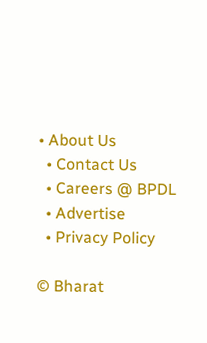• About Us
  • Contact Us
  • Careers @ BPDL
  • Advertise
  • Privacy Policy

© Bharat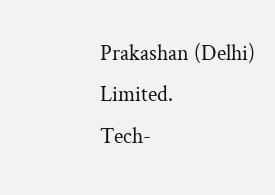Prakashan (Delhi) Limited.
Tech-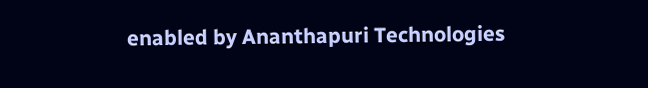enabled by Ananthapuri Technologies